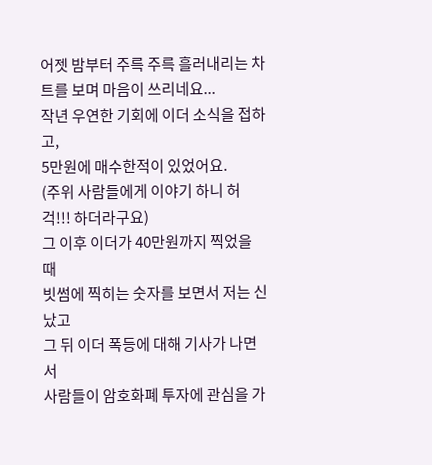어젯 밤부터 주륵 주륵 흘러내리는 차트를 보며 마음이 쓰리네요...
작년 우연한 기회에 이더 소식을 접하고,
5만원에 매수한적이 있었어요.
(주위 사람들에게 이야기 하니 허걱!!! 하더라구요)
그 이후 이더가 40만원까지 찍었을 때
빗썸에 찍히는 숫자를 보면서 저는 신났고
그 뒤 이더 폭등에 대해 기사가 나면서
사람들이 암호화폐 투자에 관심을 가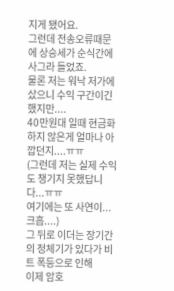지게 됐어요.
그런데 전송오류때문에 상승세가 순식간에 사그라 들었죠.
물론 저는 워낙 저가에 샀으니 수익 구간이긴 했지만....
40만원대 일때 현금화 하지 않은게 얼마나 아깝던지....ㅠㅠ
(그런데 저는 실제 수익도 챙기지 못했답니다...ㅠㅠ
여기에는 또 사연이... 크흡....)
그 뒤로 이더는 장기간의 정체기가 있다가 비트 폭등으로 인해
이제 암호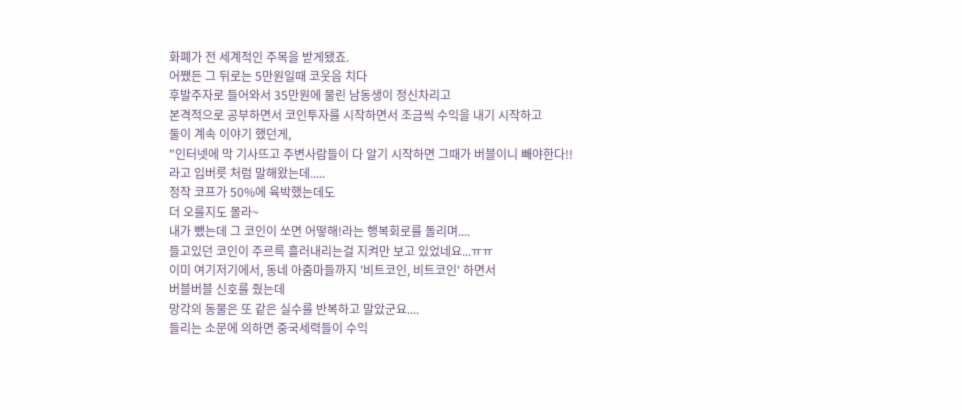화폐가 전 세계적인 주목을 받게됐죠.
어쨌든 그 뒤로는 5만원일때 코웃음 치다
후발주자로 들어와서 35만원에 물린 남동생이 정신차리고
본격적으로 공부하면서 코인투자를 시작하면서 조금씩 수익을 내기 시작하고
둘이 계속 이야기 했던게,
"인터넷에 막 기사뜨고 주변사람들이 다 알기 시작하면 그때가 버블이니 빼야한다!!
라고 입버릇 처럼 말해왔는데.....
정작 코프가 50%에 육박했는데도
더 오를지도 몰라~
내가 뺐는데 그 코인이 쏘면 어떻해!라는 행복회로를 돌리며....
들고있던 코인이 주르륵 흘러내리는걸 지켜만 보고 있었네요...ㅠㅠ
이미 여기저기에서, 동네 아줌마들까지 '비트코인, 비트코인' 하면서
버블버블 신호를 줬는데
망각의 동물은 또 같은 실수를 반복하고 말았군요....
들리는 소문에 의하면 중국세력들이 수익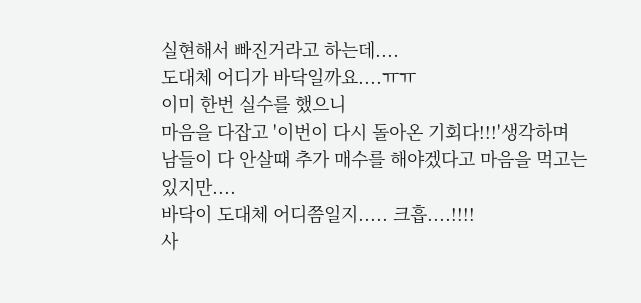실현해서 빠진거라고 하는데....
도대체 어디가 바닥일까요....ㅠㅠ
이미 한번 실수를 했으니
마음을 다잡고 '이번이 다시 돌아온 기회다!!!'생각하며
남들이 다 안살때 추가 매수를 해야겠다고 마음을 먹고는 있지만....
바닥이 도대체 어디쯤일지..... 크흡....!!!!
사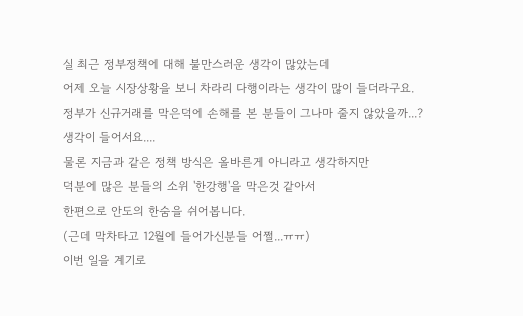실 최근 정부정책에 대해 불만스러운 생각이 많았는데
어제 오늘 시장상황을 보니 차라리 다행이라는 생각이 많이 들더라구요.
정부가 신규거래를 막은덕에 손해를 본 분들이 그나마 줄지 않았을까...?
생각이 들어서요....
물론 지금과 같은 정책 방식은 올바른게 아니라고 생각하지만
덕분에 많은 분들의 소위 '한강행'을 막은것 같아서
한편으로 안도의 한숨을 쉬어봅니다.
(근데 막차타고 12월에 들어가신분들 어쩔...ㅠㅠ)
이번 일을 계기로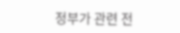정부가 관련 전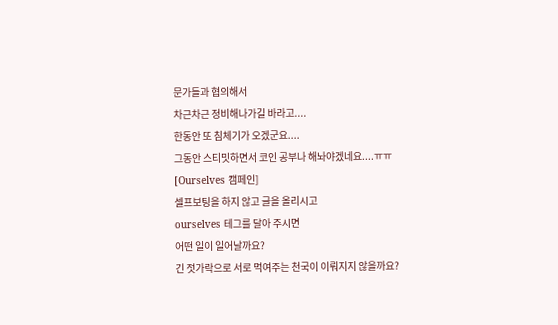문가들과 협의해서
차근차근 정비해나가길 바라고....
한동안 또 침체기가 오겠군요....
그동안 스티밋하면서 코인 공부나 해놔야겠네요....ㅠㅠ
[Ourselves 캠페인]
셀프보팅을 하지 않고 글을 올리시고
ourselves 테그를 달아 주시면
어떤 일이 일어날까요?
긴 젓가락으로 서로 먹여주는 천국이 이뤄지지 않을까요?